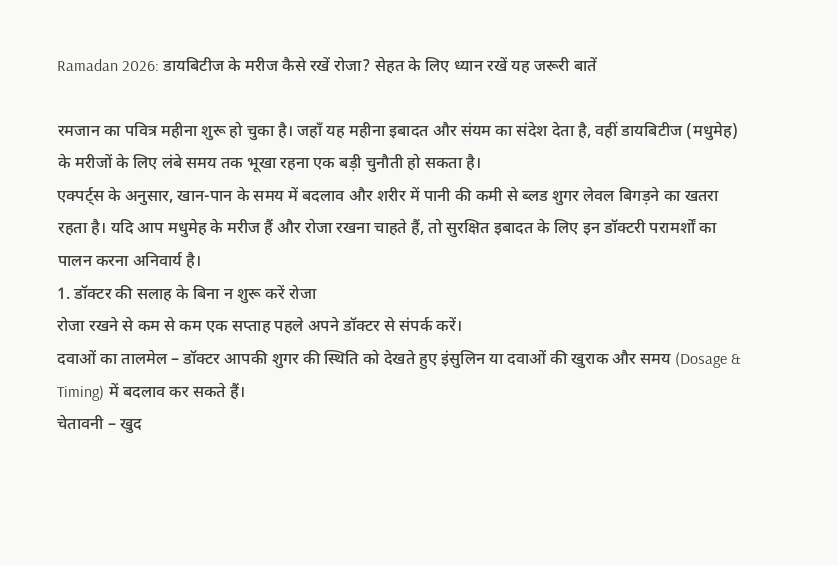Ramadan 2026: डायबिटीज के मरीज कैसे रखें रोजा? सेहत के लिए ध्यान रखें यह जरूरी बातें

रमजान का पवित्र महीना शुरू हो चुका है। जहाँ यह महीना इबादत और संयम का संदेश देता है, वहीं डायबिटीज (मधुमेह) के मरीजों के लिए लंबे समय तक भूखा रहना एक बड़ी चुनौती हो सकता है।
एक्पर्ट्स के अनुसार, खान-पान के समय में बदलाव और शरीर में पानी की कमी से ब्लड शुगर लेवल बिगड़ने का खतरा रहता है। यदि आप मधुमेह के मरीज हैं और रोजा रखना चाहते हैं, तो सुरक्षित इबादत के लिए इन डॉक्टरी परामर्शों का पालन करना अनिवार्य है।
1. डॉक्टर की सलाह के बिना न शुरू करें रोजा
रोजा रखने से कम से कम एक सप्ताह पहले अपने डॉक्टर से संपर्क करें।
दवाओं का तालमेल – डॉक्टर आपकी शुगर की स्थिति को देखते हुए इंसुलिन या दवाओं की खुराक और समय (Dosage & Timing) में बदलाव कर सकते हैं।
चेतावनी – खुद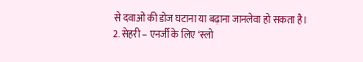से दवाओं की डोज घटाना या बढ़ाना जानलेवा हो सकता है।
2. सेहरी – एनर्जी के लिए ‘स्लो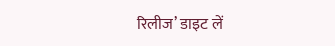रिलीज’ डाइट लें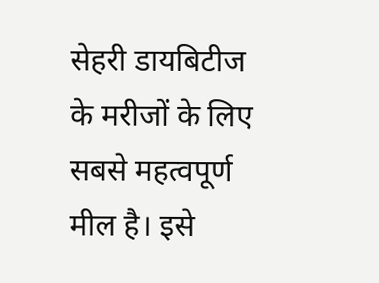सेहरी डायबिटीज के मरीजों के लिए सबसे महत्वपूर्ण मील है। इसे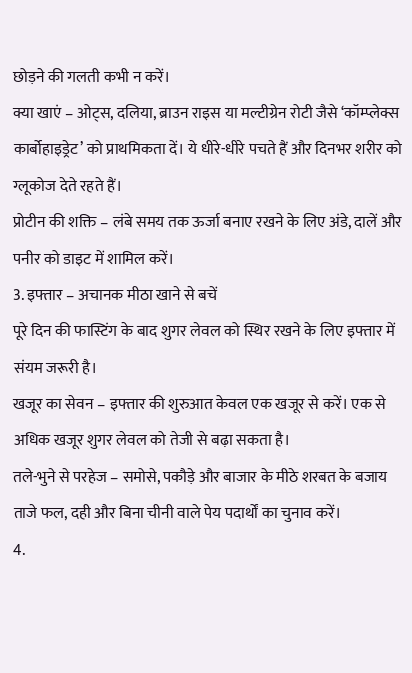छोड़ने की गलती कभी न करें।
क्या खाएं – ओट्स, दलिया, ब्राउन राइस या मल्टीग्रेन रोटी जैसे ‘कॉम्प्लेक्स कार्बोहाइड्रेट’ को प्राथमिकता दें। ये धीरे-धीरे पचते हैं और दिनभर शरीर को ग्लूकोज देते रहते हैं।
प्रोटीन की शक्ति – लंबे समय तक ऊर्जा बनाए रखने के लिए अंडे, दालें और पनीर को डाइट में शामिल करें।
3. इफ्तार – अचानक मीठा खाने से बचें
पूरे दिन की फास्टिंग के बाद शुगर लेवल को स्थिर रखने के लिए इफ्तार में संयम जरूरी है।
खजूर का सेवन – इफ्तार की शुरुआत केवल एक खजूर से करें। एक से अधिक खजूर शुगर लेवल को तेजी से बढ़ा सकता है।
तले-भुने से परहेज – समोसे, पकौड़े और बाजार के मीठे शरबत के बजाय ताजे फल, दही और बिना चीनी वाले पेय पदार्थों का चुनाव करें।
4.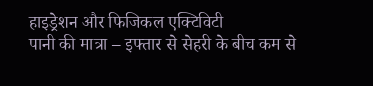हाइड्रेशन और फिजिकल एक्टिविटी
पानी की मात्रा – इफ्तार से सेहरी के बीच कम से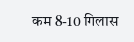कम 8-10 गिलास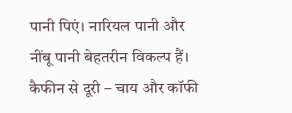पानी पिएं। नारियल पानी और नींबू पानी बेहतरीन विकल्प हैं।
कैफीन से दूरी – चाय और कॉफी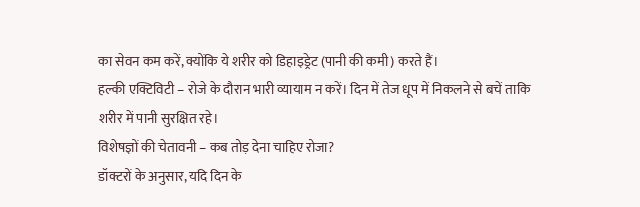का सेवन कम करें, क्योंकि ये शरीर को डिहाइड्रेट (पानी की कमी) करते हैं।
हल्की एक्टिविटी – रोजे के दौरान भारी व्यायाम न करें। दिन में तेज धूप में निकलने से बचें ताकि शरीर में पानी सुरक्षित रहे।
विशेषज्ञों की चेतावनी – कब तोड़ देना चाहिए रोजा?
डॉक्टरों के अनुसार, यदि दिन के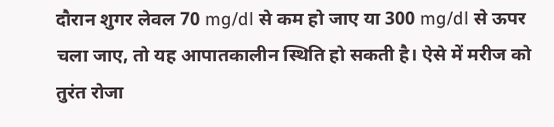दौरान शुगर लेवल 70 mg/dl से कम हो जाए या 300 mg/dl से ऊपर चला जाए, तो यह आपातकालीन स्थिति हो सकती है। ऐसे में मरीज को तुरंत रोजा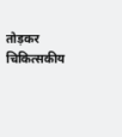तोड़कर चिकित्सकीय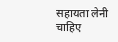सहायता लेनी चाहिए